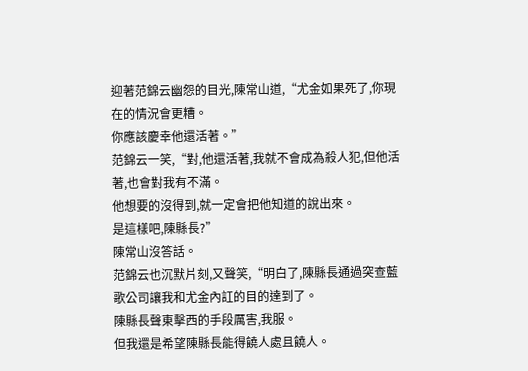迎著范錦云幽怨的目光,陳常山道,“尤金如果死了,你現在的情況會更糟。
你應該慶幸他還活著。”
范錦云一笑,“對,他還活著,我就不會成為殺人犯,但他活著,也會對我有不滿。
他想要的沒得到,就一定會把他知道的說出來。
是這樣吧,陳縣長?”
陳常山沒答話。
范錦云也沉默片刻,又聲笑,“明白了,陳縣長通過突查藍歌公司讓我和尤金內訌的目的達到了。
陳縣長聲東擊西的手段厲害,我服。
但我還是希望陳縣長能得饒人處且饒人。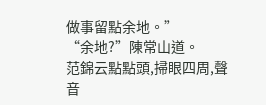做事留點余地。”
“余地?”陳常山道。
范錦云點點頭,掃眼四周,聲音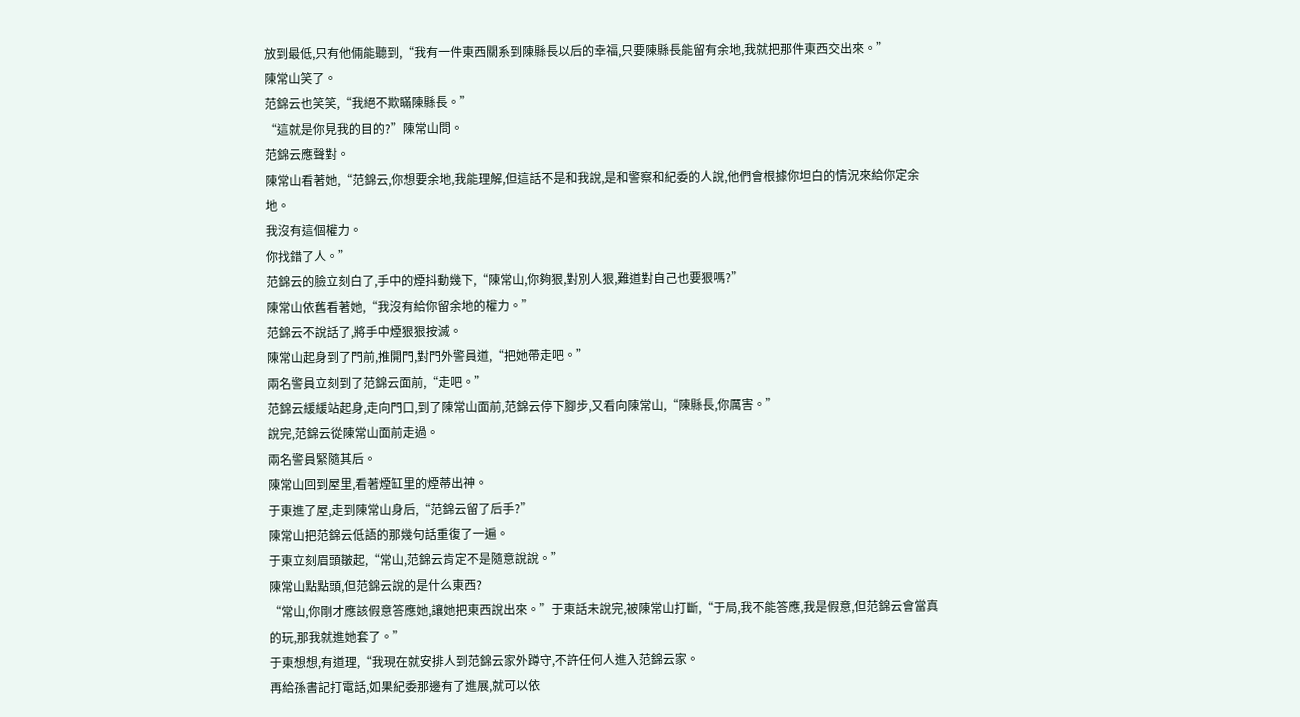放到最低,只有他倆能聽到,“我有一件東西關系到陳縣長以后的幸福,只要陳縣長能留有余地,我就把那件東西交出來。”
陳常山笑了。
范錦云也笑笑,“我絕不欺瞞陳縣長。”
“這就是你見我的目的?”陳常山問。
范錦云應聲對。
陳常山看著她,“范錦云,你想要余地,我能理解,但這話不是和我說,是和警察和紀委的人說,他們會根據你坦白的情況來給你定余地。
我沒有這個權力。
你找錯了人。”
范錦云的臉立刻白了,手中的煙抖動幾下,“陳常山,你夠狠,對別人狠,難道對自己也要狠嗎?”
陳常山依舊看著她,“我沒有給你留余地的權力。”
范錦云不說話了,將手中煙狠狠按滅。
陳常山起身到了門前,推開門,對門外警員道,“把她帶走吧。”
兩名警員立刻到了范錦云面前,“走吧。”
范錦云緩緩站起身,走向門口,到了陳常山面前,范錦云停下腳步,又看向陳常山,“陳縣長,你厲害。”
說完,范錦云從陳常山面前走過。
兩名警員緊隨其后。
陳常山回到屋里,看著煙缸里的煙蒂出神。
于東進了屋,走到陳常山身后,“范錦云留了后手?”
陳常山把范錦云低語的那幾句話重復了一遍。
于東立刻眉頭皺起,“常山,范錦云肯定不是隨意說說。”
陳常山點點頭,但范錦云說的是什么東西?
“常山,你剛才應該假意答應她,讓她把東西說出來。”于東話未說完,被陳常山打斷,“于局,我不能答應,我是假意,但范錦云會當真的玩,那我就進她套了。”
于東想想,有道理,“我現在就安排人到范錦云家外蹲守,不許任何人進入范錦云家。
再給孫書記打電話,如果紀委那邊有了進展,就可以依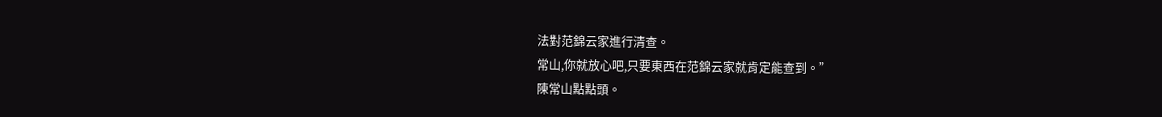法對范錦云家進行清查。
常山,你就放心吧,只要東西在范錦云家就肯定能查到。”
陳常山點點頭。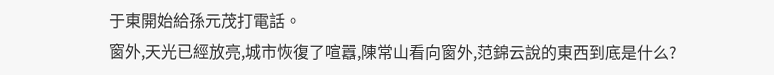于東開始給孫元茂打電話。
窗外,天光已經放亮,城市恢復了喧囂,陳常山看向窗外,范錦云說的東西到底是什么?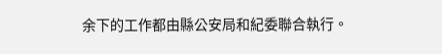余下的工作都由縣公安局和紀委聯合執行。